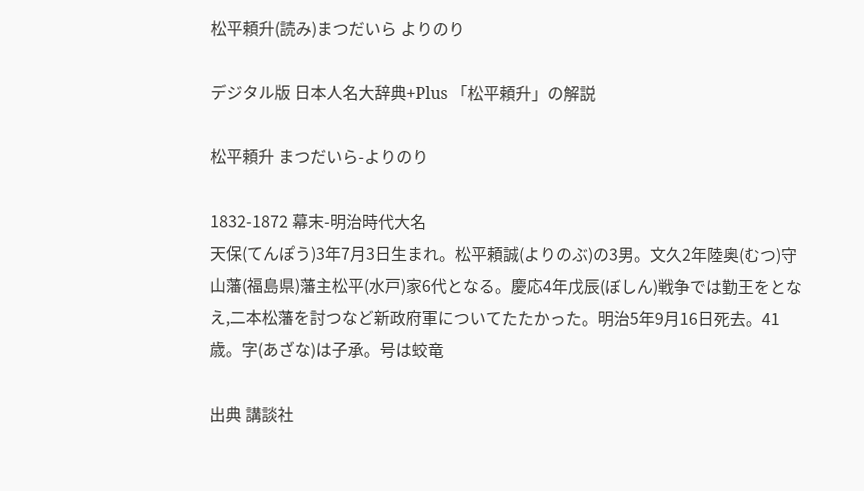松平頼升(読み)まつだいら よりのり

デジタル版 日本人名大辞典+Plus 「松平頼升」の解説

松平頼升 まつだいら-よりのり

1832-1872 幕末-明治時代大名
天保(てんぽう)3年7月3日生まれ。松平頼誠(よりのぶ)の3男。文久2年陸奥(むつ)守山藩(福島県)藩主松平(水戸)家6代となる。慶応4年戊辰(ぼしん)戦争では勤王をとなえ,二本松藩を討つなど新政府軍についてたたかった。明治5年9月16日死去。41歳。字(あざな)は子承。号は蛟竜

出典 講談社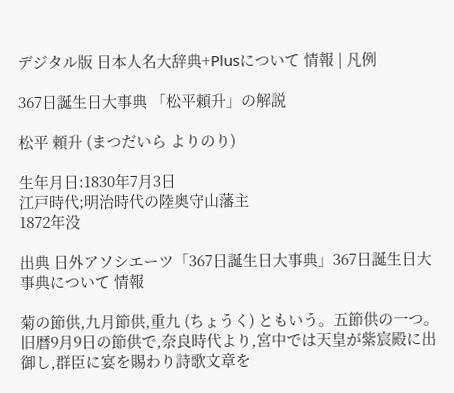デジタル版 日本人名大辞典+Plusについて 情報 | 凡例

367日誕生日大事典 「松平頼升」の解説

松平 頼升 (まつだいら よりのり)

生年月日:1830年7月3日
江戸時代;明治時代の陸奥守山藩主
1872年没

出典 日外アソシエーツ「367日誕生日大事典」367日誕生日大事典について 情報

菊の節供,九月節供,重九 (ちょうく) ともいう。五節供の一つ。旧暦9月9日の節供で,奈良時代より,宮中では天皇が紫宸殿に出御し,群臣に宴を賜わり詩歌文章を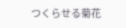つくらせる菊花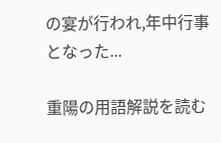の宴が行われ,年中行事となった...

重陽の用語解説を読む